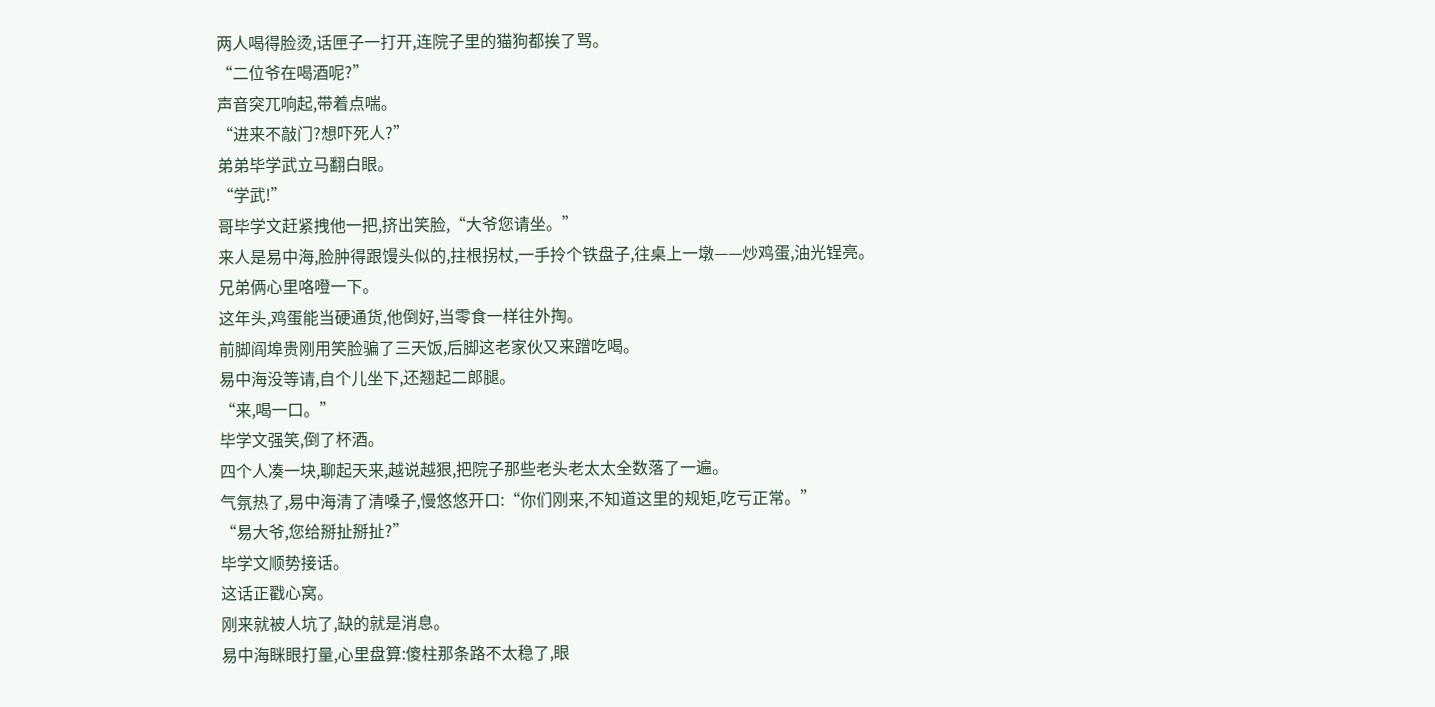两人喝得脸烫,话匣子一打开,连院子里的猫狗都挨了骂。
“二位爷在喝酒呢?”
声音突兀响起,带着点喘。
“进来不敲门?想吓死人?”
弟弟毕学武立马翻白眼。
“学武!”
哥毕学文赶紧拽他一把,挤出笑脸,“大爷您请坐。”
来人是易中海,脸肿得跟馒头似的,拄根拐杖,一手拎个铁盘子,往桌上一墩——炒鸡蛋,油光锃亮。
兄弟俩心里咯噔一下。
这年头,鸡蛋能当硬通货,他倒好,当零食一样往外掏。
前脚阎埠贵刚用笑脸骗了三天饭,后脚这老家伙又来蹭吃喝。
易中海没等请,自个儿坐下,还翘起二郎腿。
“来,喝一口。”
毕学文强笑,倒了杯酒。
四个人凑一块,聊起天来,越说越狠,把院子那些老头老太太全数落了一遍。
气氛热了,易中海清了清嗓子,慢悠悠开口:“你们刚来,不知道这里的规矩,吃亏正常。”
“易大爷,您给掰扯掰扯?”
毕学文顺势接话。
这话正戳心窝。
刚来就被人坑了,缺的就是消息。
易中海眯眼打量,心里盘算:傻柱那条路不太稳了,眼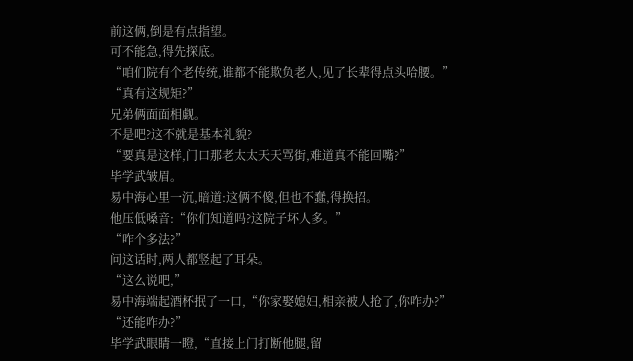前这俩,倒是有点指望。
可不能急,得先探底。
“咱们院有个老传统,谁都不能欺负老人,见了长辈得点头哈腰。”
“真有这规矩?”
兄弟俩面面相觑。
不是吧?这不就是基本礼貌?
“要真是这样,门口那老太太天天骂街,难道真不能回嘴?”
毕学武皱眉。
易中海心里一沉,暗道:这俩不傻,但也不蠢,得换招。
他压低嗓音:“你们知道吗?这院子坏人多。”
“咋个多法?”
问这话时,两人都竖起了耳朵。
“这么说吧,”
易中海端起酒杯抿了一口,“你家娶媳妇,相亲被人抢了,你咋办?”
“还能咋办?”
毕学武眼睛一瞪,“直接上门打断他腿,留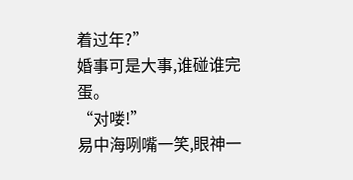着过年?”
婚事可是大事,谁碰谁完蛋。
“对喽!”
易中海咧嘴一笑,眼神一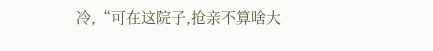冷,“可在这院子,抢亲不算啥大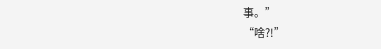事。”
“啥?!”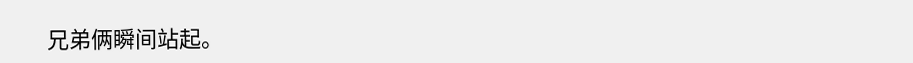兄弟俩瞬间站起。